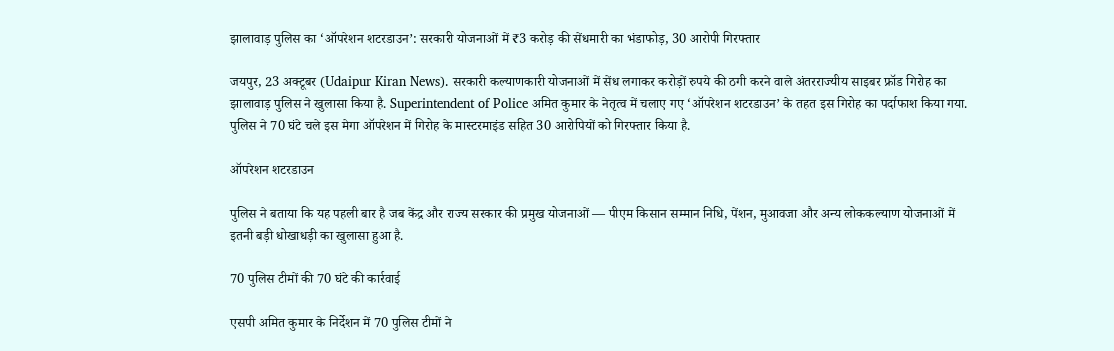झालावाड़ पुलिस का ‘ऑपरेशन शटरडाउन’: सरकारी योजनाओं में ₹3 करोड़ की सेंधमारी का भंडाफोड़, 30 आरोपी गिरफ्तार

जयपुर, 23 अक्टूबर (Udaipur Kiran News). सरकारी कल्याणकारी योजनाओं में सेंध लगाकर करोड़ों रुपये की ठगी करने वाले अंतरराज्यीय साइबर फ्रॉड गिरोह का झालावाड़ पुलिस ने खुलासा किया है. Superintendent of Police अमित कुमार के नेतृत्व में चलाए गए ‘ऑपरेशन शटरडाउन’ के तहत इस गिरोह का पर्दाफाश किया गया. पुलिस ने 70 घंटे चले इस मेगा ऑपरेशन में गिरोह के मास्टरमाइंड सहित 30 आरोपियों को गिरफ्तार किया है.

ऑपरेशन शटरडाउन

पुलिस ने बताया कि यह पहली बार है जब केंद्र और राज्य सरकार की प्रमुख योजनाओं — पीएम किसान सम्मान निधि, पेंशन, मुआवजा और अन्य लोककल्याण योजनाओं में इतनी बड़ी धोखाधड़ी का खुलासा हुआ है.

70 पुलिस टीमों की 70 घंटे की कार्रवाई

एसपी अमित कुमार के निर्देशन में 70 पुलिस टीमों ने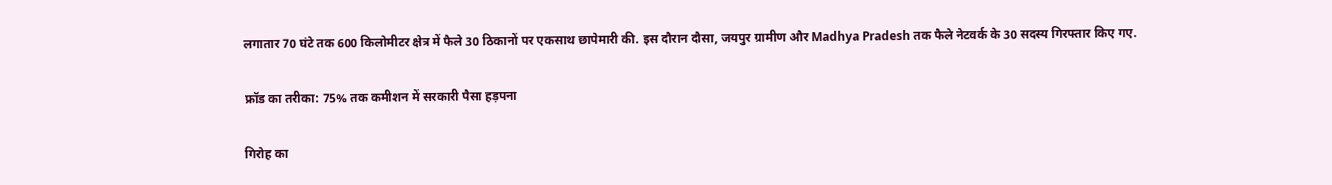लगातार 70 घंटे तक 600 किलोमीटर क्षेत्र में फैले 30 ठिकानों पर एकसाथ छापेमारी की. इस दौरान दौसा, जयपुर ग्रामीण और Madhya Pradesh तक फैले नेटवर्क के 30 सदस्य गिरफ्तार किए गए.

फ्रॉड का तरीका: 75% तक कमीशन में सरकारी पैसा हड़पना

गिरोह का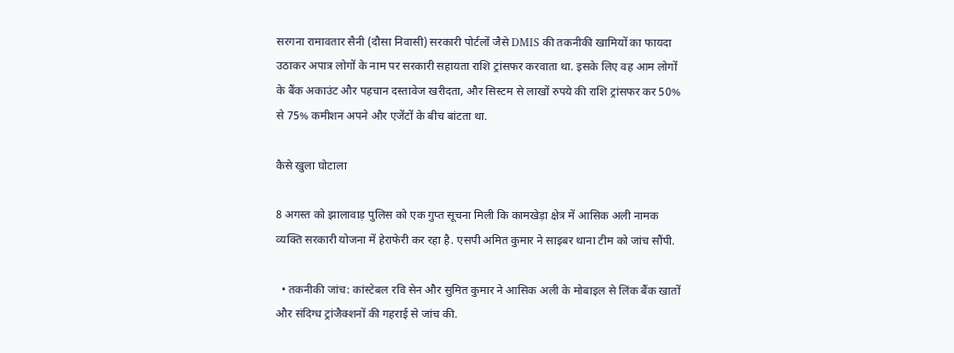सरगना रामावतार सैनी (दौसा निवासी) सरकारी पोर्टलों जैसे DMIS की तकनीकी खामियों का फायदा उठाकर अपात्र लोगों के नाम पर सरकारी सहायता राशि ट्रांसफर करवाता था. इसके लिए वह आम लोगों के बैंक अकाउंट और पहचान दस्तावेज खरीदता, और सिस्टम से लाखों रुपये की राशि ट्रांसफर कर 50% से 75% कमीशन अपने और एजेंटों के बीच बांटता था.

कैसे खुला घोटाला

8 अगस्त को झालावाड़ पुलिस को एक गुप्त सूचना मिली कि कामखेड़ा क्षेत्र में आसिक अली नामक व्यक्ति सरकारी योजना में हेराफेरी कर रहा है. एसपी अमित कुमार ने साइबर थाना टीम को जांच सौंपी.

  • तकनीकी जांच: कांस्टेबल रवि सेन और सुमित कुमार ने आसिक अली के मोबाइल से लिंक बैंक खातों और संदिग्ध ट्रांजैक्शनों की गहराई से जांच की.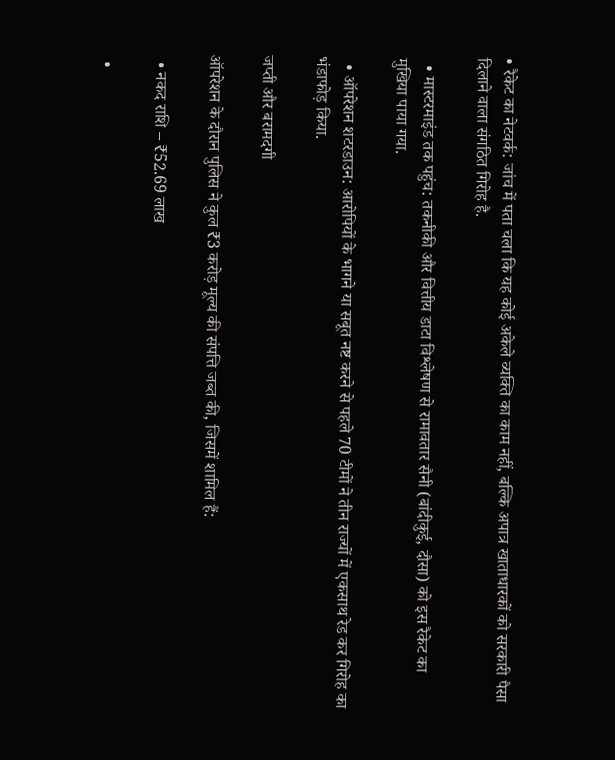• रैकेट का नेटवर्क: जांच में पता चला कि यह कोई अकेले व्यक्ति का काम नहीं, बल्कि अपात्र खाताधारकों को सरकारी पैसा दिलाने वाला संगठित गिरोह है.

  • मास्टरमाइंड तक पहुंच: तकनीकी और वित्तीय डाटा विश्लेषण से रामावतार सैनी (बांदीकुई, दौसा) को इस रैकेट का मुखिया पाया गया.

  • ऑपरेशन शटरडाउन: आरोपियों के भागने या सबूत नष्ट करने से पहले 70 टीमों ने तीन राज्यों में एकसाथ रेड कर गिरोह का भंडाफोड़ किया.

जप्ती और बरामदगी

ऑपरेशन के दौरान पुलिस ने कुल ₹3 करोड़ मूल्य की संपत्ति जब्त की, जिसमें शामिल हैं:

  • नकद राशि – ₹52.69 लाख

  •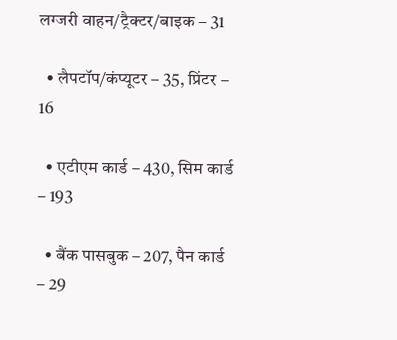लग्जरी वाहन/ट्रैक्टर/बाइक – 31

  • लैपटॉप/कंप्यूटर – 35, प्रिंटर – 16

  • एटीएम कार्ड – 430, सिम कार्ड – 193

  • बैंक पासबुक – 207, पैन कार्ड – 29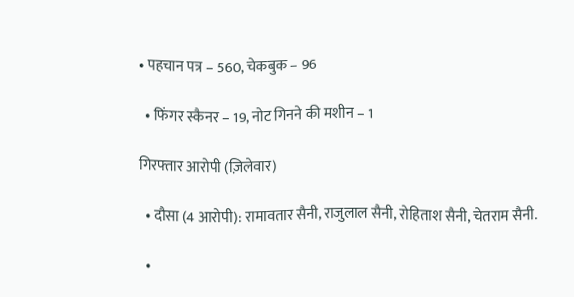• पहचान पत्र – 560, चेकबुक – 96

  • फिंगर स्कैनर – 19, नोट गिनने की मशीन – 1

गिरफ्तार आरोपी (ज़िलेवार)

  • दौसा (4 आरोपी): रामावतार सैनी, राजुलाल सैनी, रोहिताश सैनी, चेतराम सैनी.

  •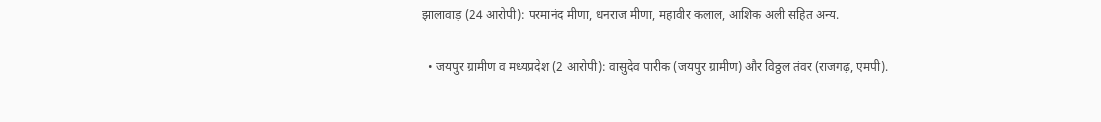झालावाड़ (24 आरोपी): परमानंद मीणा, धनराज मीणा, महावीर कलाल, आशिक अली सहित अन्य.

  • जयपुर ग्रामीण व मध्यप्रदेश (2 आरोपी): वासुदेव पारीक (जयपुर ग्रामीण) और विठ्ठल तंवर (राजगढ़, एमपी).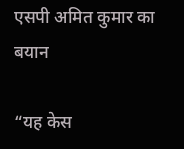एसपी अमित कुमार का बयान

“यह केस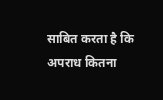साबित करता है कि अपराध कितना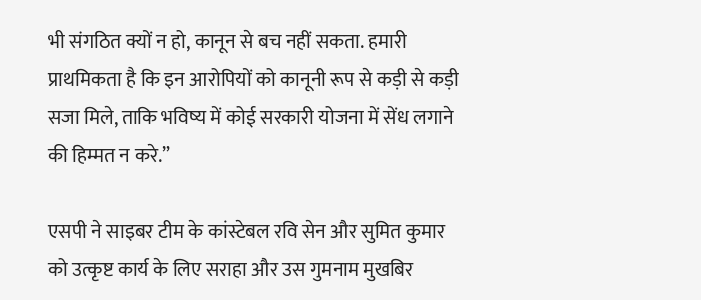भी संगठित क्यों न हो, कानून से बच नहीं सकता. हमारी प्राथमिकता है कि इन आरोपियों को कानूनी रूप से कड़ी से कड़ी सजा मिले, ताकि भविष्य में कोई सरकारी योजना में सेंध लगाने की हिम्मत न करे.”

एसपी ने साइबर टीम के कांस्टेबल रवि सेन और सुमित कुमार को उत्कृष्ट कार्य के लिए सराहा और उस गुमनाम मुखबिर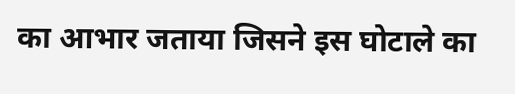का आभार जताया जिसने इस घोटाले का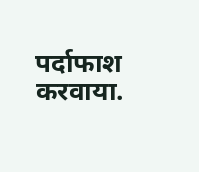पर्दाफाश करवाया.